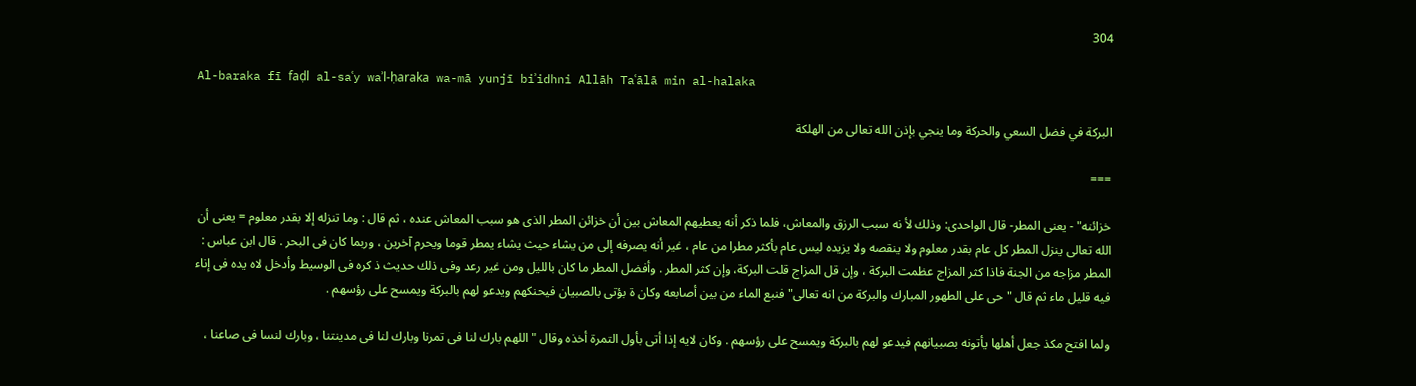304

Al-baraka fī faḍl al-saʿy waʾl-ḥaraka wa-mā yunjī biʾidhni Allāh Taʿālā min al-halaka

البركة في فضل السعي والحركة وما ينجي بإذن الله تعالى من الهلكة

===

خزائنه" - يعنى المطر- قال الواحدى: وذلك لأ نه سبب الرزق والمعاش، فلما ذكر أنه يعطيهم المعاش بين أن خزائن المطر الذى هو سبب المعاش عنده ، ثم قال : وما تنزله إلا بقدر معلوم = يعنى أن الله تعالى ينزل المطر كل عام بقدر معلوم ولا ينقصه ولا يزيده ليس عام بأكثر مطرا من عام ، غير أنه يصرفه إلى من يشاء حيث يشاء يمطر قوما ويحرم آخرين ، وربما كان فى البحر . قال ابن عباس : المطر مزاجه من الجنة فاذا كثر المزاج عظمت البركة ، وإن قل المزاج قلت البركة، وإن كثر المطر . وأفضل المطر ما كان بالليل ومن غير رعد وفى ذلك حديث ذ كره فى الوسيط وأدخل لاه يده فى إناء فيه قليل ماء ثم قال " حى على الطهور المبارك والبركة من انه تعالى" فنبع الماء من بين أصابعه وكان ة بؤتى بالصبيان فيحنكهم ويدعو لهم بالبركة ويمسح على رؤسهم .

ولما افتح مكذ جعل أهلها يأتونه بصبيانهم فيدعو لهم بالبركة ويمسح على رؤسهم . وكان لايه إذا أتى بأول التمرة أخذه وقال " اللهم بارك لنا فى تمرنا وبارك لنا فى مدينتنا ، وبارك لنسا فى صاعنا ،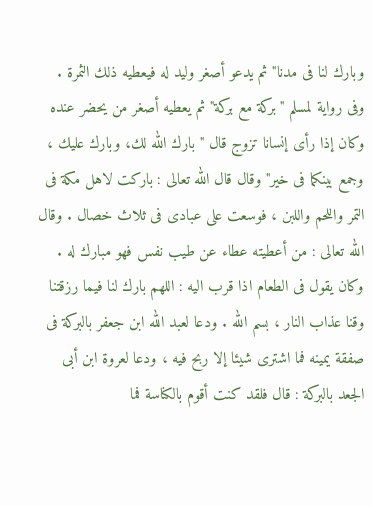وبارك لنا فى مدنا" ثم يدعو أصغر وليد له فيعطيه ذلك الثمرة . وفى رواية لمسلم " بركة مع بركة" ثم يعطيه أصغر من يحضر عنده وكان إذا رأى إنسانا تزوج قال " بارك الله لك، وبارك عليك ، وجمع بينكما فى خير" وقال قال الله تعالى : باركت لاهل مكة فى التمر واللحم واللبن ، فوسعت على عبادى فى ثلاث خصال . وقال الله تعالى : من أعطيته عطاء عن طيب نفس فهو مبارك له . وكان يقول فى الطعام اذا قرب اليه : اللهم بارك لنا فيما رزقتنا وقنا عذاب النار ، بسم الله . ودعا لعبد الله ابن جعفر بالبركة فى صفقة يمينه فما اشترى شيئا إلا ربح فيه ، ودعا لعروة ابن أبى الجعد بالبركة : قال فلقد كنت أقوم بالكناسة فما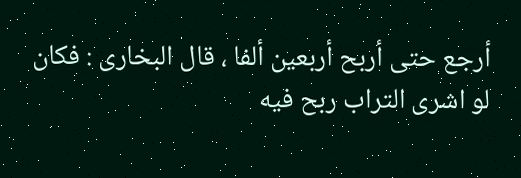أرجع حتى أربح أربعين ألفا ، قال البخارى : فكان لو اشرى التراب ربح فيه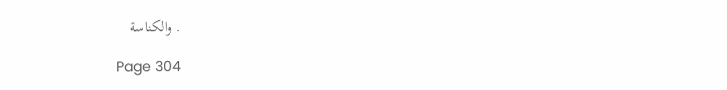. والكناسة

Page 304